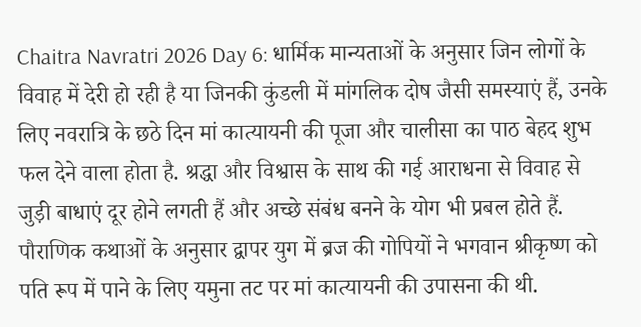Chaitra Navratri 2026 Day 6: धार्मिक मान्यताओं के अनुसार जिन लोगों के विवाह में देरी हो रही है या जिनकी कुंडली में मांगलिक दोष जैसी समस्याएं हैं, उनके लिए नवरात्रि के छठे दिन मां कात्यायनी की पूजा और चालीसा का पाठ बेहद शुभ फल देने वाला होता है. श्रद्धा और विश्वास के साथ की गई आराधना से विवाह से जुड़ी बाधाएं दूर होने लगती हैं और अच्छे संबंध बनने के योग भी प्रबल होते हैं.
पौराणिक कथाओं के अनुसार द्वापर युग में ब्रज की गोपियों ने भगवान श्रीकृष्ण को पति रूप में पाने के लिए यमुना तट पर मां कात्यायनी की उपासना की थी.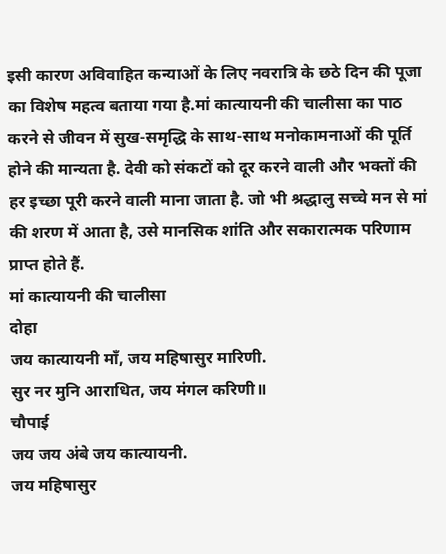इसी कारण अविवाहित कन्याओं के लिए नवरात्रि के छठे दिन की पूजा का विशेष महत्व बताया गया है.मां कात्यायनी की चालीसा का पाठ करने से जीवन में सुख-समृद्धि के साथ-साथ मनोकामनाओं की पूर्ति होने की मान्यता है. देवी को संकटों को दूर करने वाली और भक्तों की हर इच्छा पूरी करने वाली माना जाता है. जो भी श्रद्धालु सच्चे मन से मां की शरण में आता है, उसे मानसिक शांति और सकारात्मक परिणाम प्राप्त होते हैं.
मां कात्यायनी की चालीसा
दोहा
जय कात्यायनी माँ, जय महिषासुर मारिणी.
सुर नर मुनि आराधित, जय मंगल करिणी॥
चौपाई
जय जय अंबे जय कात्यायनी.
जय महिषासुर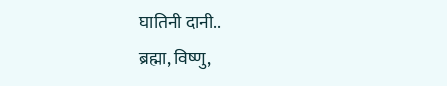घातिनी दानी..
ब्रह्मा, विष्णु,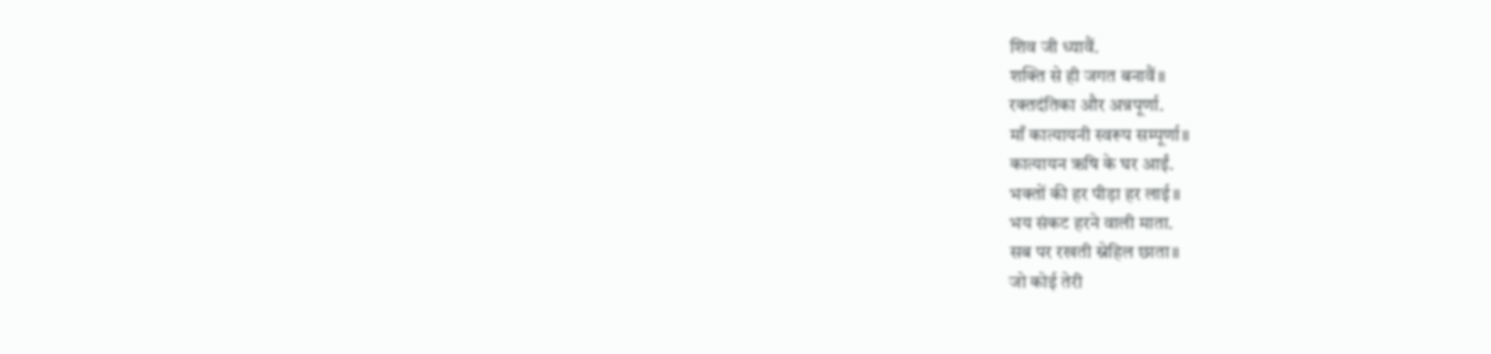शिव जी ध्यावैं.
शक्ति से ही जगत बनावैं॥
रक्तदंतिका और अन्नपूर्णा.
माँ कात्यायनी स्वरूप सम्पूर्णा॥
कात्यायन ऋषि के घर आईं.
भक्तों की हर पीड़ा हर लाई॥
भय संकट हरने वाली माता.
सब पर रखती स्नेहिल छाता॥
जो कोई तेरी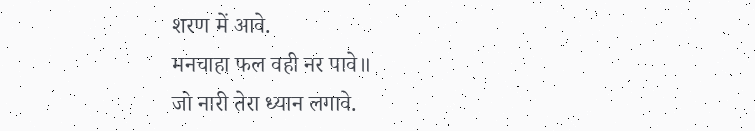शरण में आवे.
मनचाहा फल वही नर पावे॥
जो नारी तेरा ध्यान लगावे.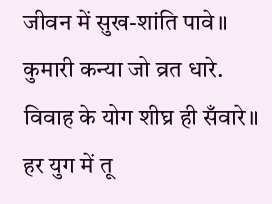जीवन में सुख-शांति पावे॥
कुमारी कन्या जो व्रत धारे.
विवाह के योग शीघ्र ही सँवारे॥
हर युग में तू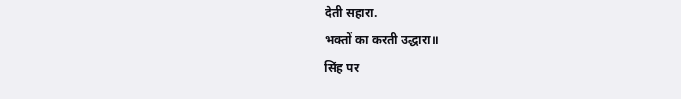देती सहारा.
भक्तों का करती उद्धारा॥
सिंह पर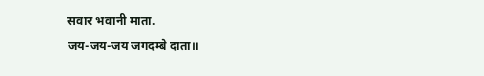सवार भवानी माता.
जय-जय-जय जगदम्बे दाता॥